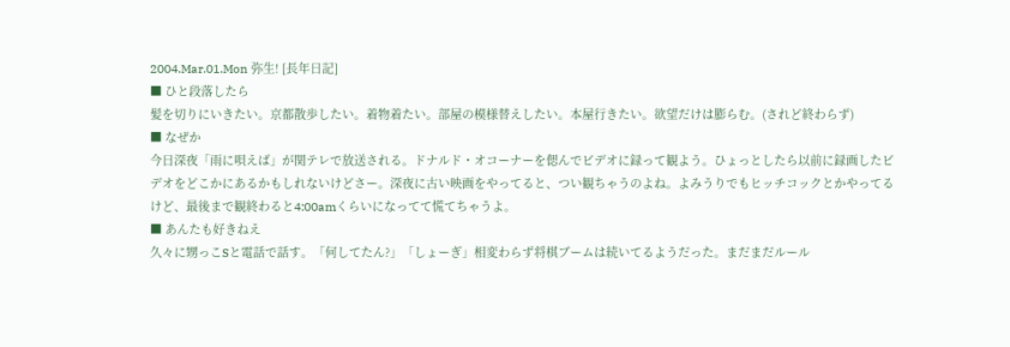2004.Mar.01.Mon 弥生! [長年日記]
■ ひと段落したら
髪を切りにいきたい。京都散歩したい。着物着たい。部屋の模様替えしたい。本屋行きたい。欲望だけは膨らむ。(されど終わらず)
■ なぜか
今日深夜「雨に唄えば」が関テレで放送される。ドナルド・オコーナーを偲んでビデオに録って観よう。ひょっとしたら以前に録画したビデオをどこかにあるかもしれないけどさー。深夜に古い映画をやってると、つい観ちゃうのよね。よみうりでもヒッチコックとかやってるけど、最後まで観終わると4:00amくらいになってて慌てちゃうよ。
■ あんたも好きねえ
久々に甥っこSと電話で話す。「何してたん?」「しょーぎ」相変わらず将棋ブームは続いてるようだった。まだまだルール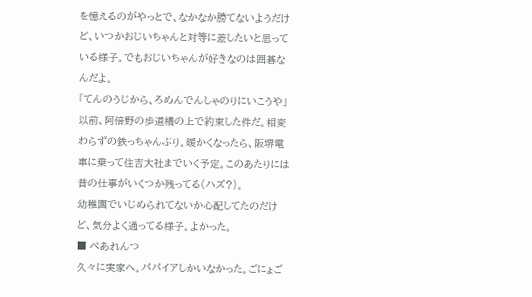を憶えるのがやっとで、なかなか勝てないようだけど、いつかおじいちゃんと対等に差したいと思っている様子。でもおじいちゃんが好きなのは囲碁なんだよ。
「てんのうじから、ろめんでんしゃのりにいこうや」以前、阿倍野の歩道橋の上で約束した件だ。相変わらずの鉄っちゃんぶり。暖かくなったら、阪堺電車に乗って住吉大社までいく予定。このあたりには昔の仕事がいくつか残ってる(ハズ?)。
幼稚園でいじめられてないか心配してたのだけど、気分よく通ってる様子。よかった。
■ ぺあれんつ
久々に実家へ。パパイアしかいなかった。ごにょご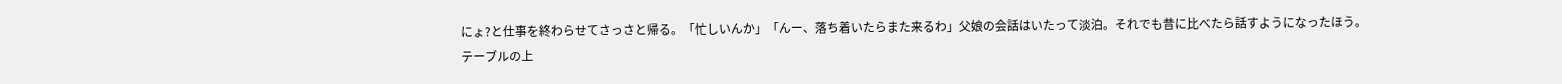にょ?と仕事を終わらせてさっさと帰る。「忙しいんか」「んー、落ち着いたらまた来るわ」父娘の会話はいたって淡泊。それでも昔に比べたら話すようになったほう。
テーブルの上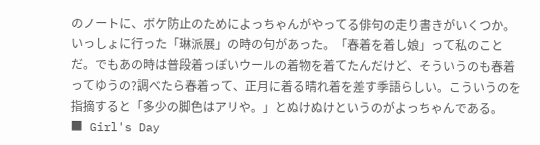のノートに、ボケ防止のためによっちゃんがやってる俳句の走り書きがいくつか。いっしょに行った「琳派展」の時の句があった。「春着を着し娘」って私のことだ。でもあの時は普段着っぽいウールの着物を着てたんだけど、そういうのも春着ってゆうの?調べたら春着って、正月に着る晴れ着を差す季語らしい。こういうのを指摘すると「多少の脚色はアリや。」とぬけぬけというのがよっちゃんである。
■ Girl's Day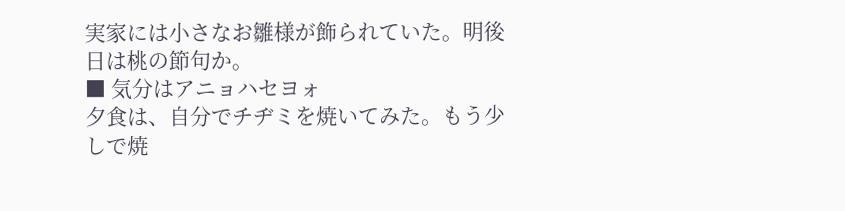実家には小さなお雛様が飾られていた。明後日は桃の節句か。
■ 気分はアニョハセヨォ
夕食は、自分でチヂミを焼いてみた。もう少しで焼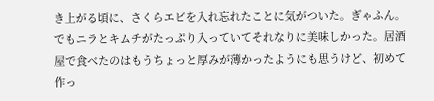き上がる頃に、さくらエビを入れ忘れたことに気がついた。ぎゃふん。でもニラとキムチがたっぷり入っていてそれなりに美味しかった。居酒屋で食べたのはもうちょっと厚みが薄かったようにも思うけど、初めて作っ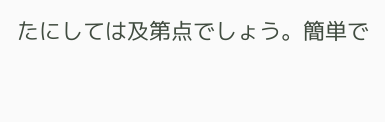たにしては及第点でしょう。簡単で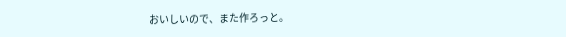おいしいので、また作ろっと。